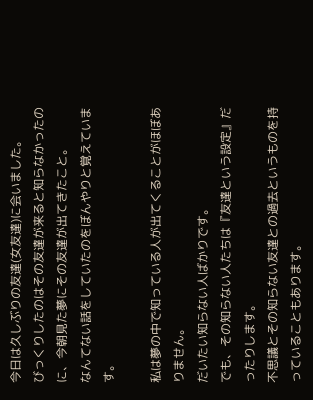今日は久しぶりの友達(女友達)に会いました。
びっくりしたのはその友達が来ると知らなかったのに、今朝見た夢にその友達が出てきたこと。
なんてない話をしていたのをぼんやりと覚えています。

私は夢の中で知っている人が出てくることがほぼありません。
だいたい知らない人ばかりです。
でも、その知らない人たちは『友達という設定』だったりします。
不思議とその知らない友達との過去というものを持っていることもあります。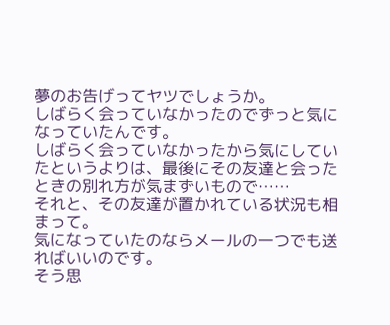夢のお告げってヤツでしょうか。
しばらく会っていなかったのでずっと気になっていたんです。
しばらく会っていなかったから気にしていたというよりは、最後にその友達と会ったときの別れ方が気まずいもので……
それと、その友達が置かれている状況も相まって。
気になっていたのならメールの一つでも送ればいいのです。
そう思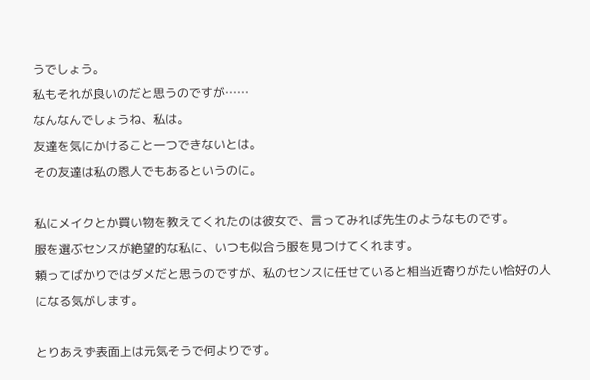うでしょう。
私もそれが良いのだと思うのですが……
なんなんでしょうね、私は。
友達を気にかけること一つできないとは。
その友達は私の恩人でもあるというのに。

私にメイクとか買い物を教えてくれたのは彼女で、言ってみれば先生のようなものです。
服を選ぶセンスが絶望的な私に、いつも似合う服を見つけてくれます。
頼ってばかりではダメだと思うのですが、私のセンスに任せていると相当近寄りがたい恰好の人になる気がします。

とりあえず表面上は元気そうで何よりです。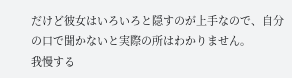だけど彼女はいろいろと隠すのが上手なので、自分の口で聞かないと実際の所はわかりません。
我慢する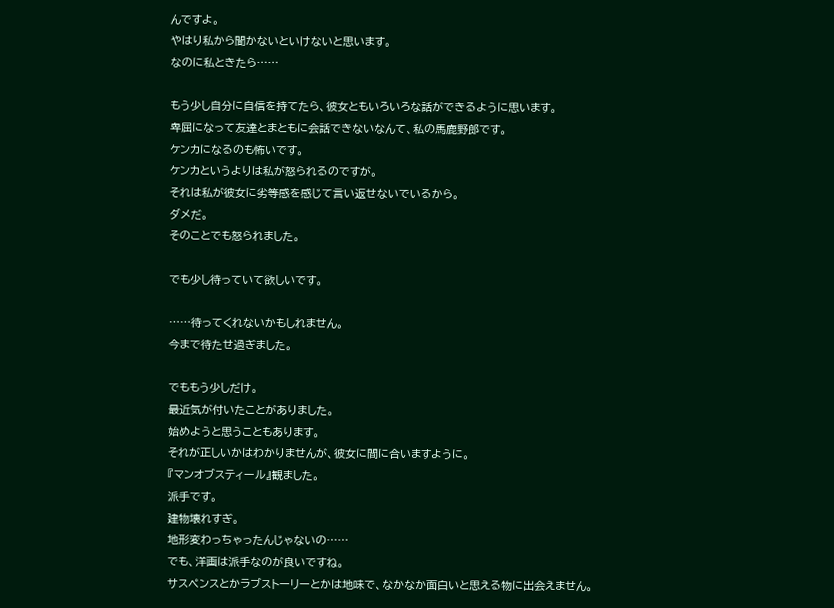んですよ。
やはり私から聞かないといけないと思います。
なのに私ときたら……

もう少し自分に自信を持てたら、彼女ともいろいろな話ができるように思います。
卑屈になって友達とまともに会話できないなんて、私の馬鹿野郎です。
ケンカになるのも怖いです。
ケンカというよりは私が怒られるのですが。
それは私が彼女に劣等感を感じて言い返せないでいるから。
ダメだ。
そのことでも怒られました。

でも少し待っていて欲しいです。

……待ってくれないかもしれません。
今まで待たせ過ぎました。

でももう少しだけ。
最近気が付いたことがありました。
始めようと思うこともあります。
それが正しいかはわかりませんが、彼女に間に合いますように。
『マンオブスティール』観ました。
派手です。
建物壊れすぎ。
地形変わっちゃったんじゃないの……
でも、洋画は派手なのが良いですね。
サスペンスとかラブストーリーとかは地味で、なかなか面白いと思える物に出会えません。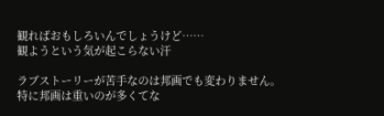観ればおもしろいんでしょうけど……
観ようという気が起こらない汗

ラブストーリーが苦手なのは邦画でも変わりません。
特に邦画は重いのが多くてな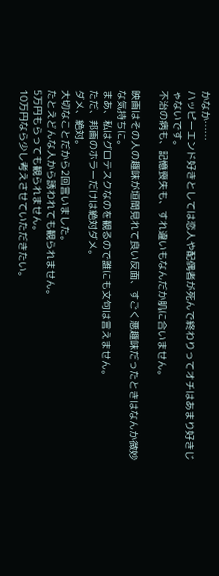かなか……
ハッピーエンド好きとしては恋人や配偶者が死んで終わりってオチはあまり好きじゃないです。
不治の病も、記憶喪失も、すれ違いもなんだか肌に合いません。

映画はその人の趣味が垣間見れて良い反面、すごく悪趣味だったときはなんか微妙な気持ちに。
まあ、私はグロテスクなのを観るので誰にも文句は言えません。
ただ、邦画のホラーだけは絶対ダメ。
ダメ、絶対。
大切なことだから2回言いました。
たとえどんな人から誘われても観られません。
5万円もらっても観られません。
10万円なら少し考えさせていただきたい。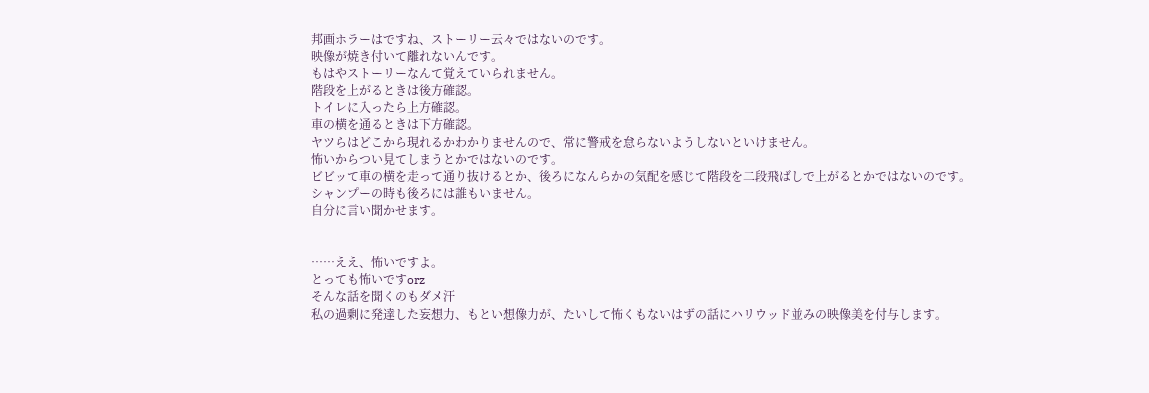邦画ホラーはですね、ストーリー云々ではないのです。
映像が焼き付いて離れないんです。
もはやストーリーなんて覚えていられません。
階段を上がるときは後方確認。
トイレに入ったら上方確認。
車の横を通るときは下方確認。
ヤツらはどこから現れるかわかりませんので、常に警戒を怠らないようしないといけません。
怖いからつい見てしまうとかではないのです。
ビビッて車の横を走って通り抜けるとか、後ろになんらかの気配を感じて階段を二段飛ばしで上がるとかではないのです。
シャンプーの時も後ろには誰もいません。
自分に言い聞かせます。


……ええ、怖いですよ。
とっても怖いですorz
そんな話を聞くのもダメ汗
私の過剰に発達した妄想力、もとい想像力が、たいして怖くもないはずの話にハリウッド並みの映像美を付与します。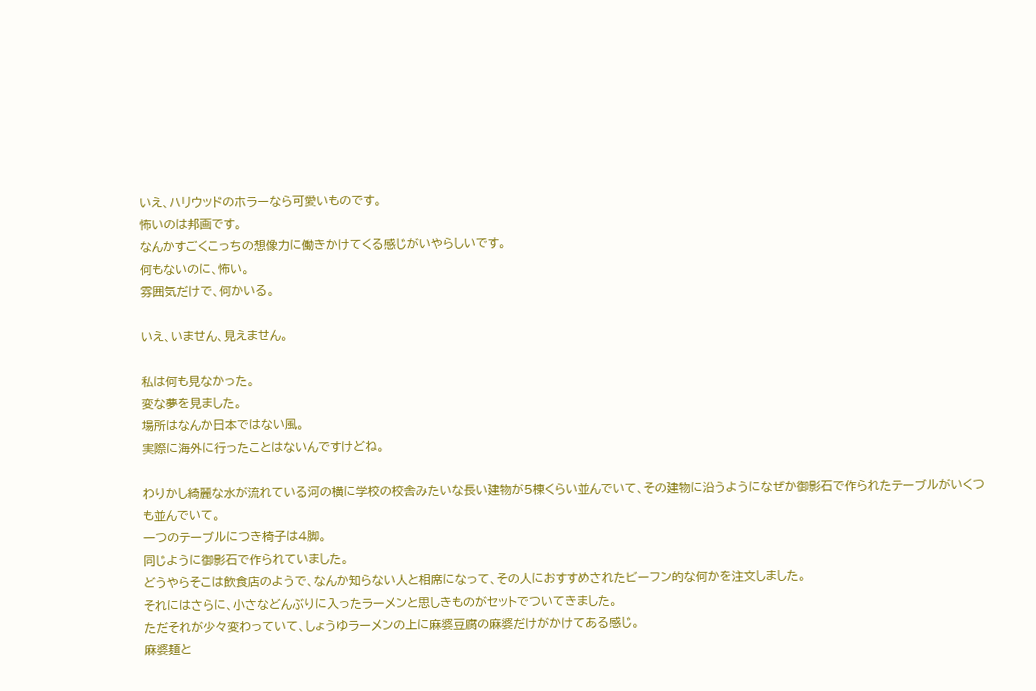いえ、ハリウッドのホラーなら可愛いものです。
怖いのは邦画です。
なんかすごくこっちの想像力に働きかけてくる感じがいやらしいです。
何もないのに、怖い。
雰囲気だけで、何かいる。

いえ、いません、見えません。

私は何も見なかった。
変な夢を見ました。
場所はなんか日本ではない風。
実際に海外に行ったことはないんですけどね。

わりかし綺麗な水が流れている河の横に学校の校舎みたいな長い建物が5棟くらい並んでいて、その建物に沿うようになぜか御影石で作られたテーブルがいくつも並んでいて。
一つのテーブルにつき椅子は4脚。
同じように御影石で作られていました。
どうやらそこは飲食店のようで、なんか知らない人と相席になって、その人におすすめされたビーフン的な何かを注文しました。
それにはさらに、小さなどんぶりに入ったラーメンと思しきものがセットでついてきました。
ただそれが少々変わっていて、しょうゆラーメンの上に麻婆豆腐の麻婆だけがかけてある感じ。
麻婆麺と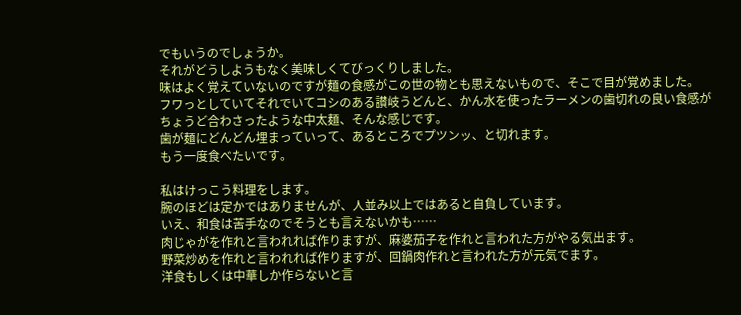でもいうのでしょうか。
それがどうしようもなく美味しくてびっくりしました。
味はよく覚えていないのですが麺の食感がこの世の物とも思えないもので、そこで目が覚めました。
フワっとしていてそれでいてコシのある讃岐うどんと、かん水を使ったラーメンの歯切れの良い食感がちょうど合わさったような中太麺、そんな感じです。
歯が麺にどんどん埋まっていって、あるところでプツンッ、と切れます。
もう一度食べたいです。

私はけっこう料理をします。
腕のほどは定かではありませんが、人並み以上ではあると自負しています。
いえ、和食は苦手なのでそうとも言えないかも……
肉じゃがを作れと言われれば作りますが、麻婆茄子を作れと言われた方がやる気出ます。
野菜炒めを作れと言われれば作りますが、回鍋肉作れと言われた方が元気でます。
洋食もしくは中華しか作らないと言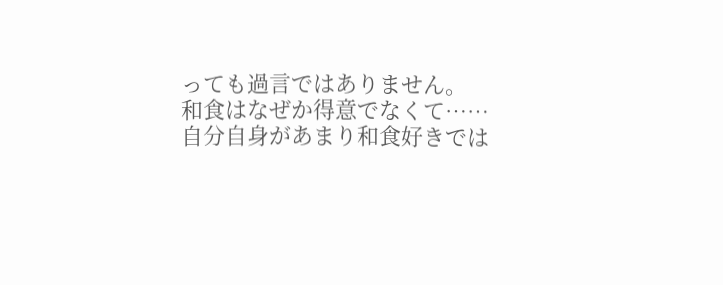っても過言ではありません。
和食はなぜか得意でなくて……
自分自身があまり和食好きでは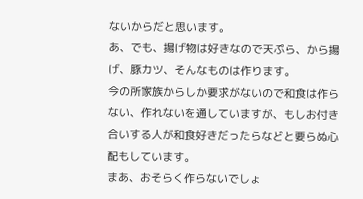ないからだと思います。
あ、でも、揚げ物は好きなので天ぷら、から揚げ、豚カツ、そんなものは作ります。
今の所家族からしか要求がないので和食は作らない、作れないを通していますが、もしお付き合いする人が和食好きだったらなどと要らぬ心配もしています。
まあ、おそらく作らないでしょ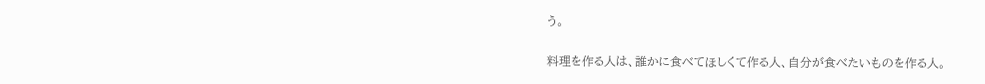う。

料理を作る人は、誰かに食べてほしくて作る人、自分が食べたいものを作る人。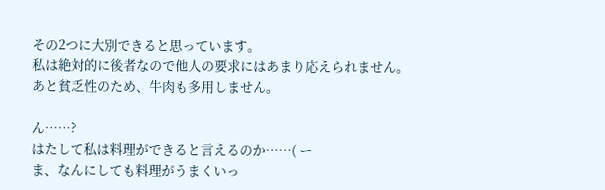その2つに大別できると思っています。
私は絶対的に後者なので他人の要求にはあまり応えられません。
あと貧乏性のため、牛肉も多用しません。

ん……?
はたして私は料理ができると言えるのか……( ー
ま、なんにしても料理がうまくいっ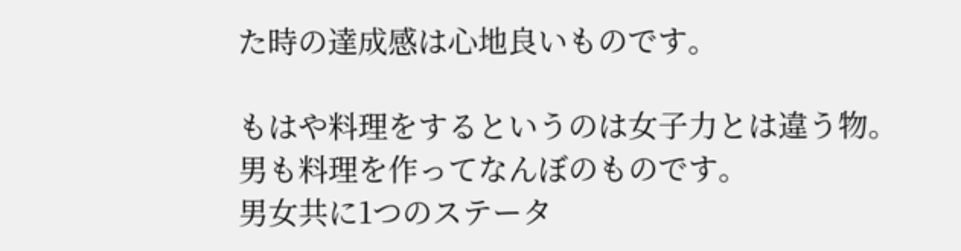た時の達成感は心地良いものです。

もはや料理をするというのは女子力とは違う物。
男も料理を作ってなんぼのものです。
男女共に1つのステータ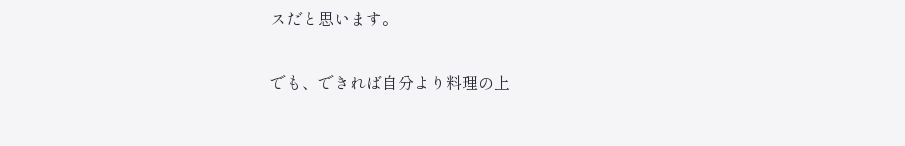スだと思います。

でも、できれば自分より料理の上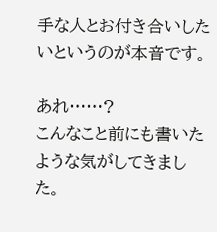手な人とお付き合いしたいというのが本音です。

あれ……?
こんなこと前にも書いたような気がしてきました。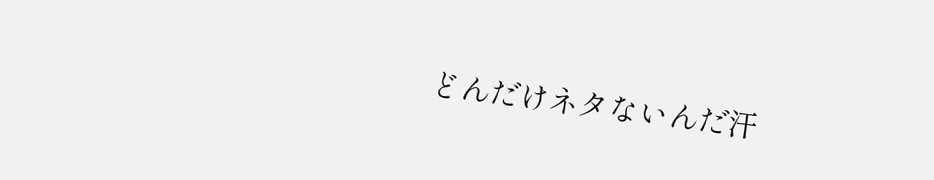どんだけネタないんだ汗